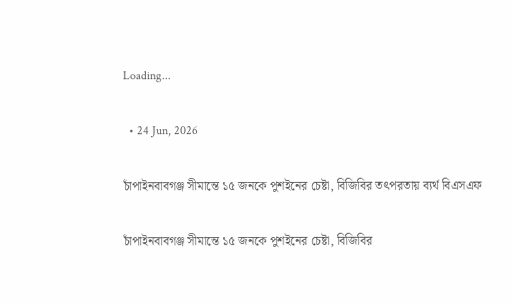Loading...

  • 24 Jun, 2026

চাঁপাইনবাবগঞ্জ সীমান্তে ১৫ জনকে পুশইনের চেষ্টা, বিজিবির তৎপরতায় ব্যর্থ বিএসএফ

চাঁপাইনবাবগঞ্জ সীমান্তে ১৫ জনকে পুশইনের চেষ্টা, বিজিবির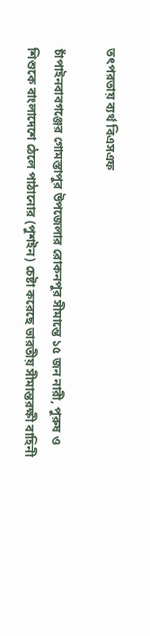তৎপরতায় ব্যর্থ বিএসএফ

চাঁপাইনবাবগঞ্জের গোমস্তাপুর উপজেলার রোকনপুর সীমান্তে ১৫ জন নারী, পুরুষ ও শিশুকে বাংলাদেশে ঠেলে পাঠানোর (পুশইন) চেষ্টা করেছে ভারতীয় সীমান্তরক্ষী বাহিনী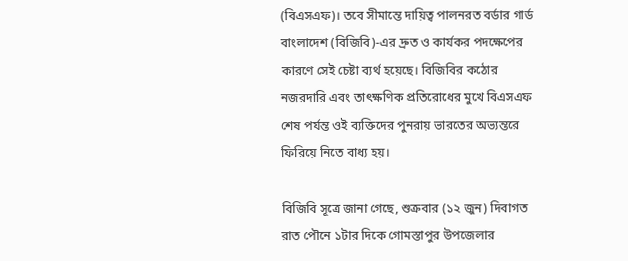(বিএসএফ)। তবে সীমান্তে দায়িত্ব পালনরত বর্ডার গার্ড বাংলাদেশ (বিজিবি)-এর দ্রুত ও কার্যকর পদক্ষেপের কারণে সেই চেষ্টা ব্যর্থ হয়েছে। বিজিবির কঠোর নজরদারি এবং তাৎক্ষণিক প্রতিরোধের মুখে বিএসএফ শেষ পর্যন্ত ওই ব্যক্তিদের পুনরায় ভারতের অভ্যন্তরে ফিরিয়ে নিতে বাধ্য হয়।

বিজিবি সূত্রে জানা গেছে, শুক্রবার (১২ জুন) দিবাগত রাত পৌনে ১টার দিকে গোমস্তাপুর উপজেলার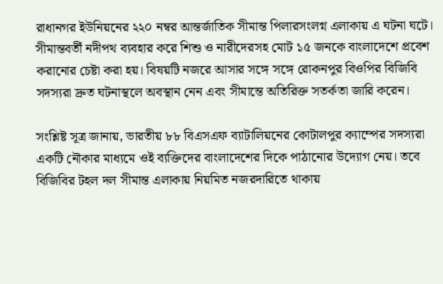রাধানগর ইউনিয়নের ২২০ নম্বর আন্তর্জাতিক সীমান্ত পিলারসংলগ্ন এলাকায় এ ঘটনা ঘটে। সীমান্তবর্তী নদীপথ ব্যবহার করে শিশু ও নারীদেরসহ মোট ১৫ জনকে বাংলাদেশে প্রবেশ করানোর চেষ্টা করা হয়। বিষয়টি নজরে আসার সঙ্গে সঙ্গে রোকনপুর বিওপির বিজিবি সদস্যরা দ্রুত ঘটনাস্থলে অবস্থান নেন এবং সীমান্তে অতিরিক্ত সতর্কতা জারি করেন।

সংশ্লিষ্ট সূত্র জানায়, ভারতীয় ৮৮ বিএসএফ ব্যাটালিয়নের কোটালপুর ক্যাম্পের সদস্যরা একটি নৌকার মাধ্যমে ওই ব্যক্তিদের বাংলাদেশের দিকে পাঠানোর উদ্যোগ নেয়। তবে বিজিবির টহল দল সীমান্ত এলাকায় নিয়মিত নজরদারিতে থাকায়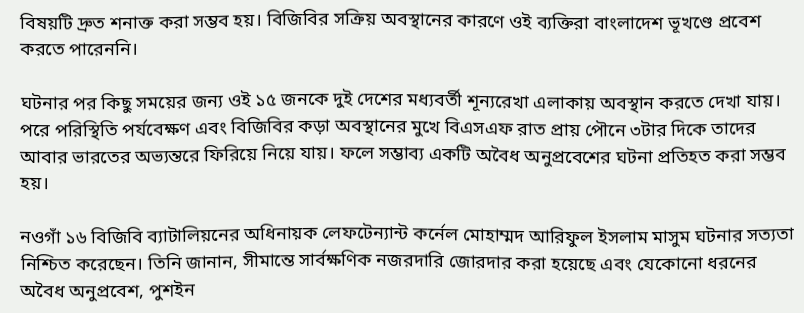বিষয়টি দ্রুত শনাক্ত করা সম্ভব হয়। বিজিবির সক্রিয় অবস্থানের কারণে ওই ব্যক্তিরা বাংলাদেশ ভূখণ্ডে প্রবেশ করতে পারেননি।

ঘটনার পর কিছু সময়ের জন্য ওই ১৫ জনকে দুই দেশের মধ্যবর্তী শূন্যরেখা এলাকায় অবস্থান করতে দেখা যায়। পরে পরিস্থিতি পর্যবেক্ষণ এবং বিজিবির কড়া অবস্থানের মুখে বিএসএফ রাত প্রায় পৌনে ৩টার দিকে তাদের আবার ভারতের অভ্যন্তরে ফিরিয়ে নিয়ে যায়। ফলে সম্ভাব্য একটি অবৈধ অনুপ্রবেশের ঘটনা প্রতিহত করা সম্ভব হয়।

নওগাঁ ১৬ বিজিবি ব্যাটালিয়নের অধিনায়ক লেফটেন্যান্ট কর্নেল মোহাম্মদ আরিফুল ইসলাম মাসুম ঘটনার সত্যতা নিশ্চিত করেছেন। তিনি জানান, সীমান্তে সার্বক্ষণিক নজরদারি জোরদার করা হয়েছে এবং যেকোনো ধরনের অবৈধ অনুপ্রবেশ, পুশইন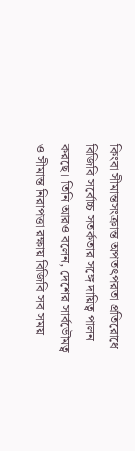কিংবা সীমান্তসংক্রান্ত অপতৎপরতা প্রতিরোধে বিজিবি সর্বোচ্চ সতর্কতার সঙ্গে দায়িত্ব পালন করছে। তিনি আরও বলেন, দেশের সার্বভৌমত্ব ও সীমান্ত নিরাপত্তা রক্ষায় বিজিবি সব সময়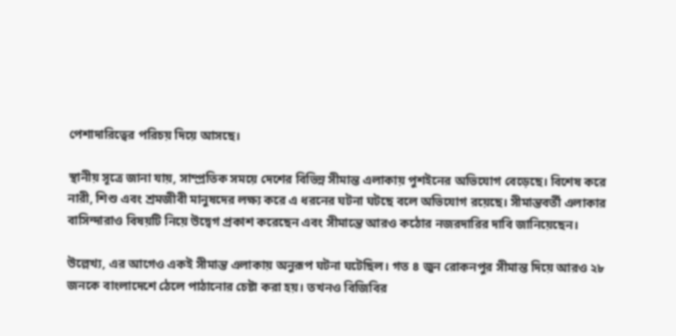পেশাদারিত্বের পরিচয় দিয়ে আসছে।

স্থানীয় সূত্রে জানা যায়, সাম্প্রতিক সময়ে দেশের বিভিন্ন সীমান্ত এলাকায় পুশইনের অভিযোগ বেড়েছে। বিশেষ করে নারী, শিশু এবং শ্রমজীবী মানুষদের লক্ষ্য করে এ ধরনের ঘটনা ঘটছে বলে অভিযোগ রয়েছে। সীমান্তবর্তী এলাকার বাসিন্দারাও বিষয়টি নিয়ে উদ্বেগ প্রকাশ করেছেন এবং সীমান্তে আরও কঠোর নজরদারির দাবি জানিয়েছেন।

উল্লেখ্য, এর আগেও একই সীমান্ত এলাকায় অনুরূপ ঘটনা ঘটেছিল। গত ৪ জুন রোকনপুর সীমান্ত দিয়ে আরও ২৮ জনকে বাংলাদেশে ঠেলে পাঠানোর চেষ্টা করা হয়। তখনও বিজিবির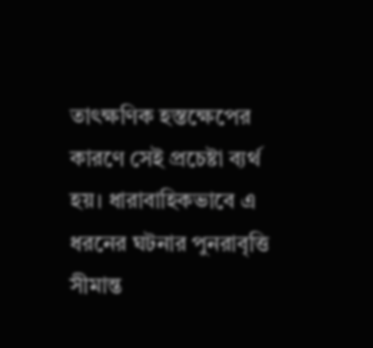তাৎক্ষণিক হস্তক্ষেপের কারণে সেই প্রচেষ্টা ব্যর্থ হয়। ধারাবাহিকভাবে এ ধরনের ঘটনার পুনরাবৃত্তি সীমান্ত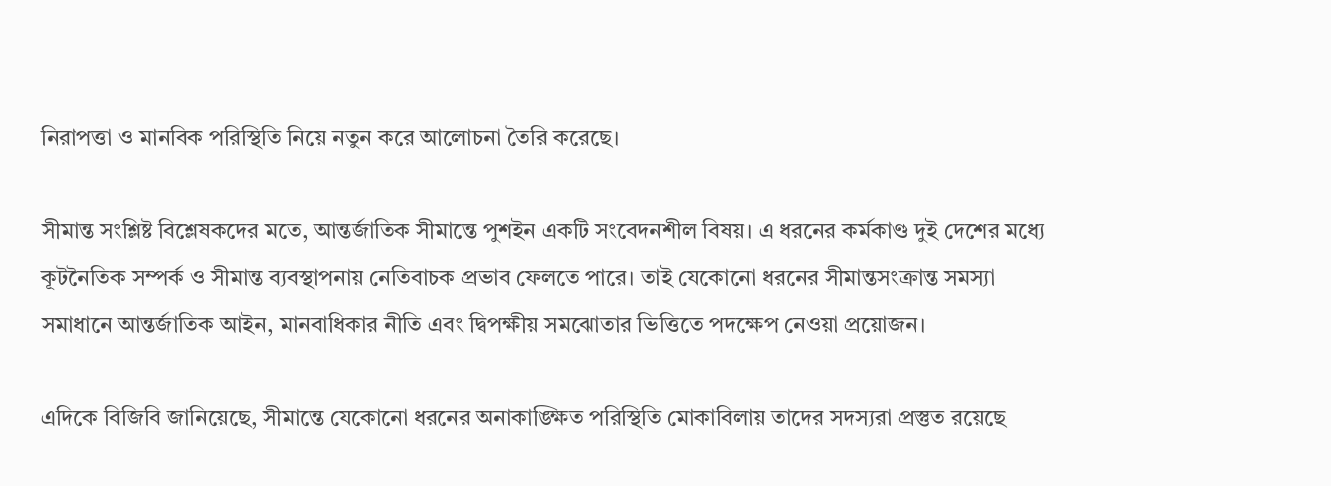নিরাপত্তা ও মানবিক পরিস্থিতি নিয়ে নতুন করে আলোচনা তৈরি করেছে।

সীমান্ত সংশ্লিষ্ট বিশ্লেষকদের মতে, আন্তর্জাতিক সীমান্তে পুশইন একটি সংবেদনশীল বিষয়। এ ধরনের কর্মকাণ্ড দুই দেশের মধ্যে কূটনৈতিক সম্পর্ক ও সীমান্ত ব্যবস্থাপনায় নেতিবাচক প্রভাব ফেলতে পারে। তাই যেকোনো ধরনের সীমান্তসংক্রান্ত সমস্যা সমাধানে আন্তর্জাতিক আইন, মানবাধিকার নীতি এবং দ্বিপক্ষীয় সমঝোতার ভিত্তিতে পদক্ষেপ নেওয়া প্রয়োজন।

এদিকে বিজিবি জানিয়েছে, সীমান্তে যেকোনো ধরনের অনাকাঙ্ক্ষিত পরিস্থিতি মোকাবিলায় তাদের সদস্যরা প্রস্তুত রয়েছে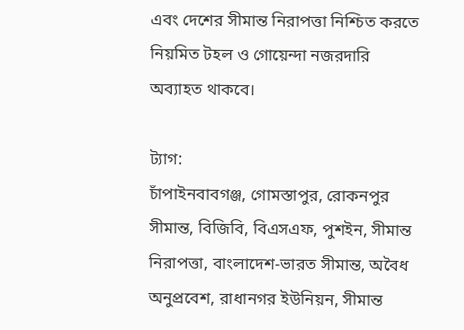এবং দেশের সীমান্ত নিরাপত্তা নিশ্চিত করতে নিয়মিত টহল ও গোয়েন্দা নজরদারি অব্যাহত থাকবে।

ট্যাগ:
চাঁপাইনবাবগঞ্জ, গোমস্তাপুর, রোকনপুর সীমান্ত, বিজিবি, বিএসএফ, পুশইন, সীমান্ত নিরাপত্তা, বাংলাদেশ-ভারত সীমান্ত, অবৈধ অনুপ্রবেশ, রাধানগর ইউনিয়ন, সীমান্ত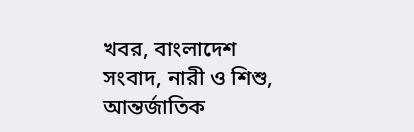খবর, বাংলাদেশ সংবাদ, নারী ও শিশু, আন্তর্জাতিক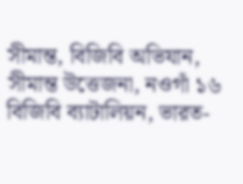সীমান্ত, বিজিবি অভিযান, সীমান্ত উত্তেজনা, নওগাঁ ১৬ বিজিবি ব্যাটালিয়ন, ভারত-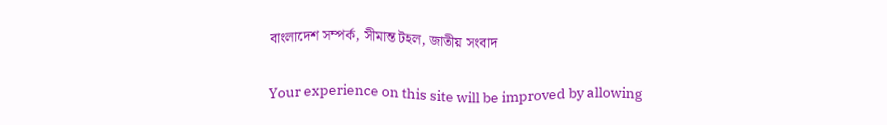বাংলাদেশ সম্পর্ক, সীমান্ত টহল, জাতীয় সংবাদ

Your experience on this site will be improved by allowing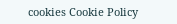cookies Cookie Policy